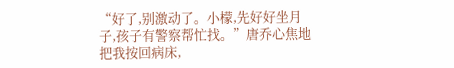“好了,别激动了。小檬,先好好坐月子,孩子有警察帮忙找。”唐乔心焦地把我按回病床,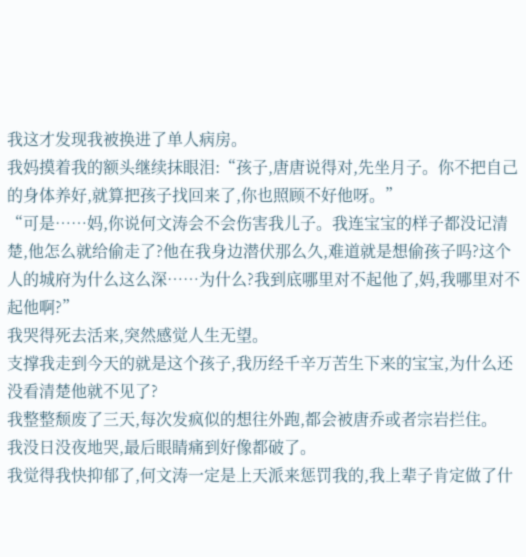我这才发现我被换进了单人病房。
我妈摸着我的额头继续抹眼泪:“孩子,唐唐说得对,先坐月子。你不把自己的身体养好,就算把孩子找回来了,你也照顾不好他呀。”
“可是……妈,你说何文涛会不会伤害我儿子。我连宝宝的样子都没记清楚,他怎么就给偷走了?他在我身边潜伏那么久,难道就是想偷孩子吗?这个人的城府为什么这么深……为什么?我到底哪里对不起他了,妈,我哪里对不起他啊?”
我哭得死去活来,突然感觉人生无望。
支撑我走到今天的就是这个孩子,我历经千辛万苦生下来的宝宝,为什么还没看清楚他就不见了?
我整整颓废了三天,每次发疯似的想往外跑,都会被唐乔或者宗岩拦住。
我没日没夜地哭,最后眼睛痛到好像都破了。
我觉得我快抑郁了,何文涛一定是上天派来惩罚我的,我上辈子肯定做了什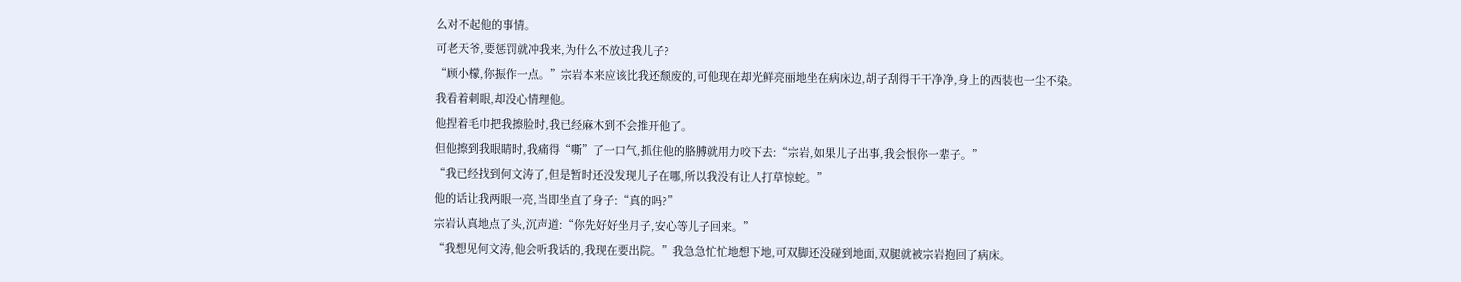么对不起他的事情。
可老天爷,要惩罚就冲我来,为什么不放过我儿子?
“顾小檬,你振作一点。”宗岩本来应该比我还颓废的,可他现在却光鲜亮丽地坐在病床边,胡子刮得干干净净,身上的西装也一尘不染。
我看着刺眼,却没心情理他。
他捏着毛巾把我擦脸时,我已经麻木到不会推开他了。
但他擦到我眼睛时,我痛得“嘶”了一口气,抓住他的胳膊就用力咬下去:“宗岩,如果儿子出事,我会恨你一辈子。”
“我已经找到何文涛了,但是暂时还没发现儿子在哪,所以我没有让人打草惊蛇。”
他的话让我两眼一亮,当即坐直了身子:“真的吗?”
宗岩认真地点了头,沉声道:“你先好好坐月子,安心等儿子回来。”
“我想见何文涛,他会听我话的,我现在要出院。”我急急忙忙地想下地,可双脚还没碰到地面,双腿就被宗岩抱回了病床。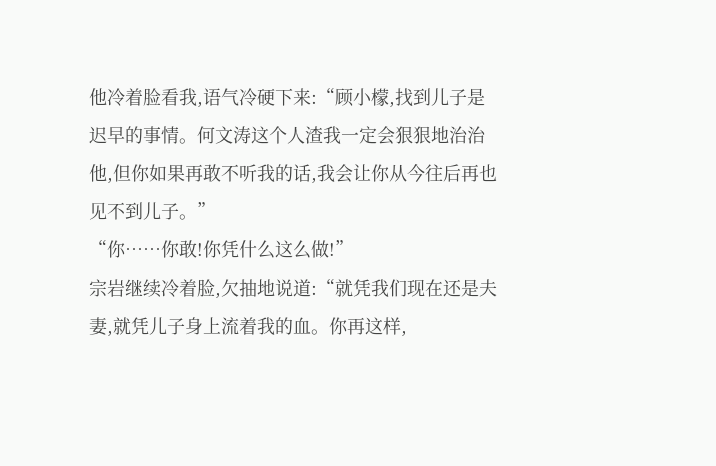他冷着脸看我,语气冷硬下来:“顾小檬,找到儿子是迟早的事情。何文涛这个人渣我一定会狠狠地治治他,但你如果再敢不听我的话,我会让你从今往后再也见不到儿子。”
“你……你敢!你凭什么这么做!”
宗岩继续冷着脸,欠抽地说道:“就凭我们现在还是夫妻,就凭儿子身上流着我的血。你再这样,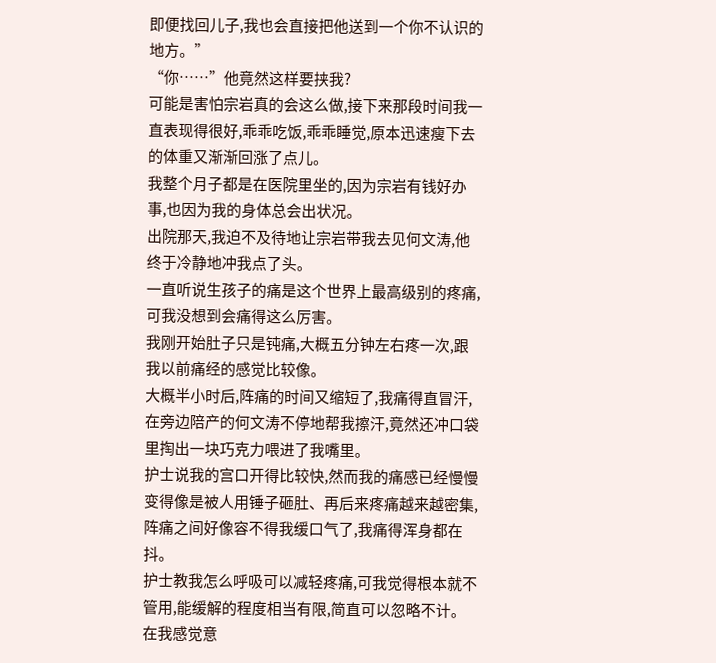即便找回儿子,我也会直接把他送到一个你不认识的地方。”
“你……”他竟然这样要挟我?
可能是害怕宗岩真的会这么做,接下来那段时间我一直表现得很好,乖乖吃饭,乖乖睡觉,原本迅速瘦下去的体重又渐渐回涨了点儿。
我整个月子都是在医院里坐的,因为宗岩有钱好办事,也因为我的身体总会出状况。
出院那天,我迫不及待地让宗岩带我去见何文涛,他终于冷静地冲我点了头。
一直听说生孩子的痛是这个世界上最高级别的疼痛,可我没想到会痛得这么厉害。
我刚开始肚子只是钝痛,大概五分钟左右疼一次,跟我以前痛经的感觉比较像。
大概半小时后,阵痛的时间又缩短了,我痛得直冒汗,在旁边陪产的何文涛不停地帮我擦汗,竟然还冲口袋里掏出一块巧克力喂进了我嘴里。
护士说我的宫口开得比较快,然而我的痛感已经慢慢变得像是被人用锤子砸肚、再后来疼痛越来越密集,阵痛之间好像容不得我缓口气了,我痛得浑身都在抖。
护士教我怎么呼吸可以减轻疼痛,可我觉得根本就不管用,能缓解的程度相当有限,简直可以忽略不计。
在我感觉意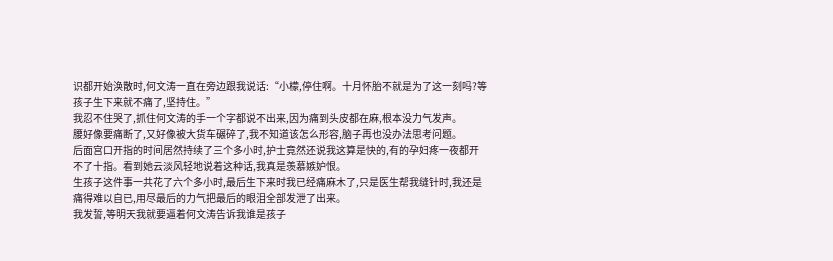识都开始涣散时,何文涛一直在旁边跟我说话:“小檬,停住啊。十月怀胎不就是为了这一刻吗?等孩子生下来就不痛了,坚持住。”
我忍不住哭了,抓住何文涛的手一个字都说不出来,因为痛到头皮都在麻,根本没力气发声。
腰好像要痛断了,又好像被大货车碾碎了,我不知道该怎么形容,脑子再也没办法思考问题。
后面宫口开指的时间居然持续了三个多小时,护士竟然还说我这算是快的,有的孕妇疼一夜都开不了十指。看到她云淡风轻地说着这种话,我真是羡慕嫉妒恨。
生孩子这件事一共花了六个多小时,最后生下来时我已经痛麻木了,只是医生帮我缝针时,我还是痛得难以自已,用尽最后的力气把最后的眼泪全部发泄了出来。
我发誓,等明天我就要逼着何文涛告诉我谁是孩子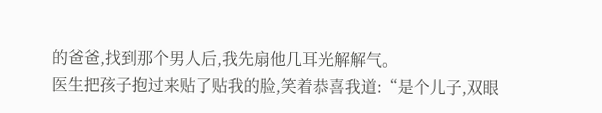的爸爸,找到那个男人后,我先扇他几耳光解解气。
医生把孩子抱过来贴了贴我的脸,笑着恭喜我道:“是个儿子,双眼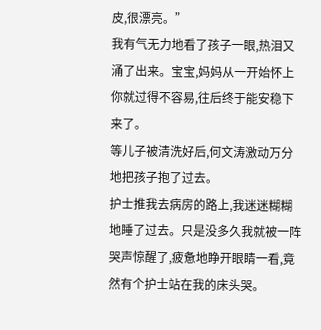皮,很漂亮。”
我有气无力地看了孩子一眼,热泪又涌了出来。宝宝,妈妈从一开始怀上你就过得不容易,往后终于能安稳下来了。
等儿子被清洗好后,何文涛激动万分地把孩子抱了过去。
护士推我去病房的路上,我迷迷糊糊地睡了过去。只是没多久我就被一阵哭声惊醒了,疲惫地睁开眼睛一看,竟然有个护士站在我的床头哭。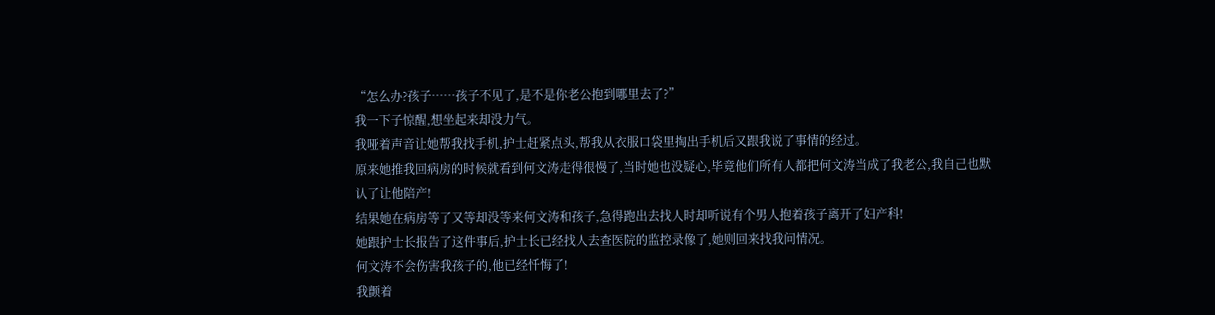“怎么办?孩子……孩子不见了,是不是你老公抱到哪里去了?”
我一下子惊醒,想坐起来却没力气。
我哑着声音让她帮我找手机,护士赶紧点头,帮我从衣服口袋里掏出手机后又跟我说了事情的经过。
原来她推我回病房的时候就看到何文涛走得很慢了,当时她也没疑心,毕竟他们所有人都把何文涛当成了我老公,我自己也默认了让他陪产!
结果她在病房等了又等却没等来何文涛和孩子,急得跑出去找人时却听说有个男人抱着孩子离开了妇产科!
她跟护士长报告了这件事后,护士长已经找人去查医院的监控录像了,她则回来找我问情况。
何文涛不会伤害我孩子的,他已经忏悔了!
我颤着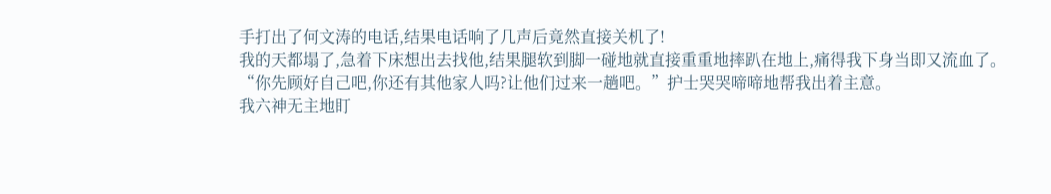手打出了何文涛的电话,结果电话响了几声后竟然直接关机了!
我的天都塌了,急着下床想出去找他,结果腿软到脚一碰地就直接重重地摔趴在地上,痛得我下身当即又流血了。
“你先顾好自己吧,你还有其他家人吗?让他们过来一趟吧。”护士哭哭啼啼地帮我出着主意。
我六神无主地盯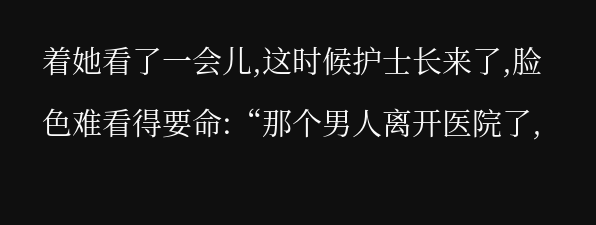着她看了一会儿,这时候护士长来了,脸色难看得要命:“那个男人离开医院了,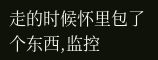走的时候怀里包了个东西,监控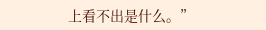上看不出是什么。”